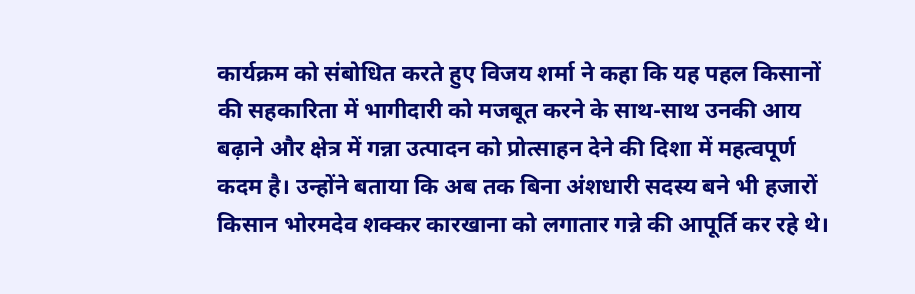कार्यक्रम को संबोधित करते हुए विजय शर्मा ने कहा कि यह पहल किसानों की सहकारिता में भागीदारी को मजबूत करने के साथ-साथ उनकी आय बढ़ाने और क्षेत्र में गन्ना उत्पादन को प्रोत्साहन देने की दिशा में महत्वपूर्ण कदम है। उन्होंने बताया कि अब तक बिना अंशधारी सदस्य बने भी हजारों किसान भोरमदेव शक्कर कारखाना को लगातार गन्ने की आपूर्ति कर रहे थे।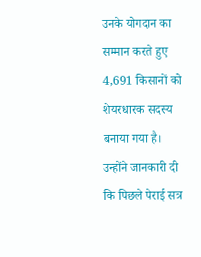उनके योगदान का सम्मान करते हुए 4,691 किसानों को शेयरधारक सदस्य बनाया गया है।
उन्होंने जानकारी दी कि पिछले पेराई सत्र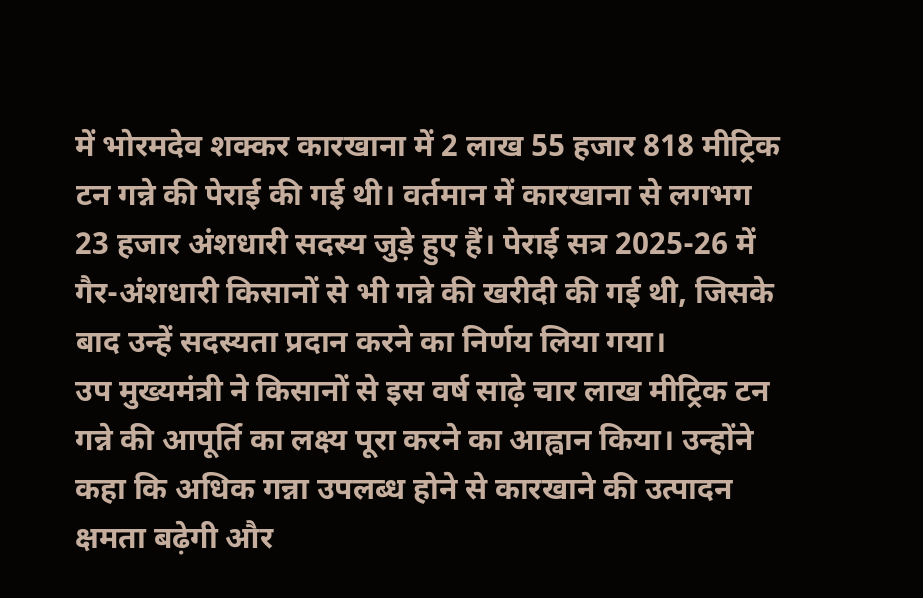में भोरमदेव शक्कर कारखाना में 2 लाख 55 हजार 818 मीट्रिक टन गन्ने की पेराई की गई थी। वर्तमान में कारखाना से लगभग 23 हजार अंशधारी सदस्य जुड़े हुए हैं। पेराई सत्र 2025-26 में गैर-अंशधारी किसानों से भी गन्ने की खरीदी की गई थी, जिसके बाद उन्हें सदस्यता प्रदान करने का निर्णय लिया गया।
उप मुख्यमंत्री ने किसानों से इस वर्ष साढ़े चार लाख मीट्रिक टन गन्ने की आपूर्ति का लक्ष्य पूरा करने का आह्वान किया। उन्होंने कहा कि अधिक गन्ना उपलब्ध होने से कारखाने की उत्पादन क्षमता बढ़ेगी और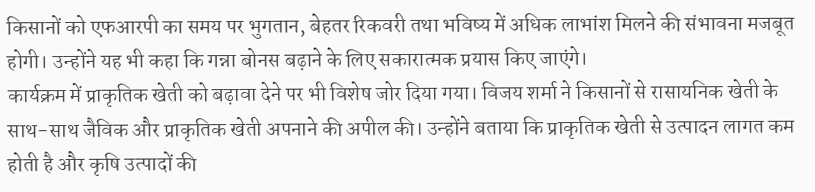किसानों को एफआरपी का समय पर भुगतान, बेहतर रिकवरी तथा भविष्य में अधिक लाभांश मिलने की संभावना मजबूत होगी। उन्होंने यह भी कहा कि गन्ना बोनस बढ़ाने के लिए सकारात्मक प्रयास किए जाएंगे।
कार्यक्रम में प्राकृतिक खेती को बढ़ावा देने पर भी विशेष जोर दिया गया। विजय शर्मा ने किसानों से रासायनिक खेती के साथ-साथ जैविक और प्राकृतिक खेती अपनाने की अपील की। उन्होंने बताया कि प्राकृतिक खेती से उत्पादन लागत कम होती है और कृषि उत्पादों की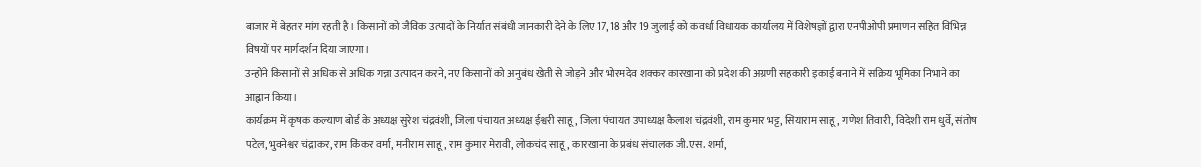बाजार में बेहतर मांग रहती है। किसानों को जैविक उत्पादों के निर्यात संबंधी जानकारी देने के लिए 17, 18 और 19 जुलाई को कवर्धा विधायक कार्यालय में विशेषज्ञों द्वारा एनपीओपी प्रमाणन सहित विभिन्न विषयों पर मार्गदर्शन दिया जाएगा।
उन्होंने किसानों से अधिक से अधिक गन्ना उत्पादन करने, नए किसानों को अनुबंध खेती से जोड़ने और भोरमदेव शक्कर कारखाना को प्रदेश की अग्रणी सहकारी इकाई बनाने में सक्रिय भूमिका निभाने का आह्वान किया।
कार्यक्रम में कृषक कल्याण बोर्ड के अध्यक्ष सुरेश चंद्रवंशी, जिला पंचायत अध्यक्ष ईश्वरी साहू, जिला पंचायत उपाध्यक्ष कैलाश चंद्रवंशी, राम कुमार भट्ट, सियाराम साहू, गणेश तिवारी, विदेशी राम धुर्वे, संतोष पटेल, भुवनेश्वर चंद्राकर, राम किंकर वर्मा, मनीराम साहू, राम कुमार मेरावी, लोकचंद साहू, कारखाना के प्रबंध संचालक जी.एस. शर्मा,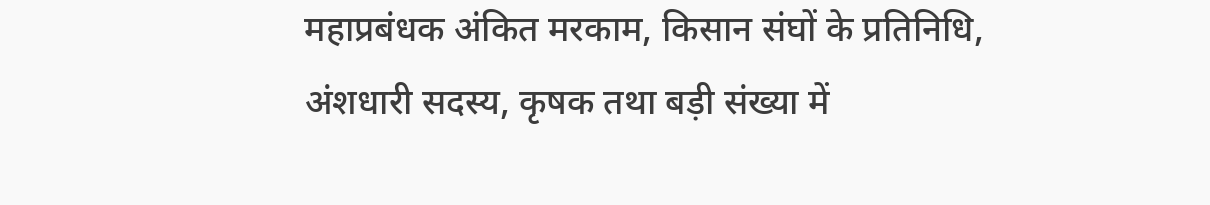महाप्रबंधक अंकित मरकाम, किसान संघों के प्रतिनिधि, अंशधारी सदस्य, कृषक तथा बड़ी संख्या में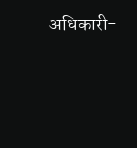अधिकारी-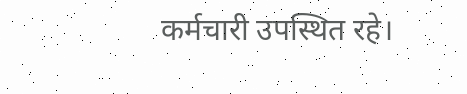कर्मचारी उपस्थित रहे।